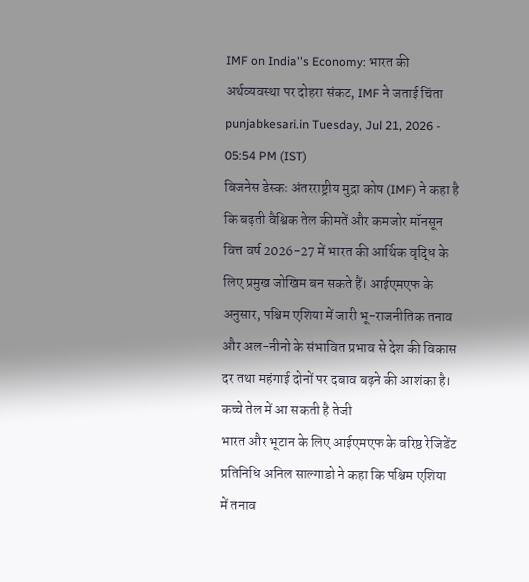IMF on India''s Economy: भारत की अर्थव्यवस्था पर दोहरा संकट, IMF ने जताई चिंता
punjabkesari.in Tuesday, Jul 21, 2026 - 05:54 PM (IST)
बिजनेस डेस्कः अंतरराष्ट्रीय मुद्रा कोष (IMF) ने कहा है कि बढ़ती वैश्विक तेल कीमतें और कमजोर मॉनसून वित्त वर्ष 2026-27 में भारत की आर्थिक वृद्धि के लिए प्रमुख जोखिम बन सकते हैं। आईएमएफ के अनुसार, पश्चिम एशिया में जारी भू-राजनीतिक तनाव और अल-नीनो के संभावित प्रभाव से देश की विकास दर तथा महंगाई दोनों पर दबाव बढ़ने की आशंका है।
कच्चे तेल में आ सकती है तेजी
भारत और भूटान के लिए आईएमएफ के वरिष्ठ रेजिडेंट प्रतिनिधि अनिल साल्गाडो ने कहा कि पश्चिम एशिया में तनाव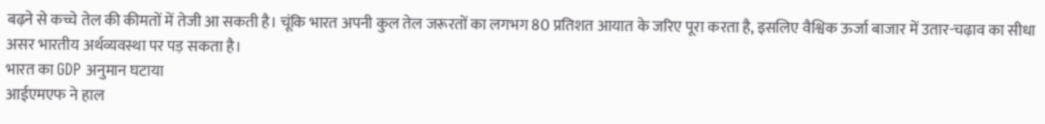बढ़ने से कच्चे तेल की कीमतों में तेजी आ सकती है। चूंकि भारत अपनी कुल तेल जरूरतों का लगभग 80 प्रतिशत आयात के जरिए पूरा करता है, इसलिए वैश्विक ऊर्जा बाजार में उतार-चढ़ाव का सीधा असर भारतीय अर्थव्यवस्था पर पड़ सकता है।
भारत का GDP अनुमान घटाया
आईएमएफ ने हाल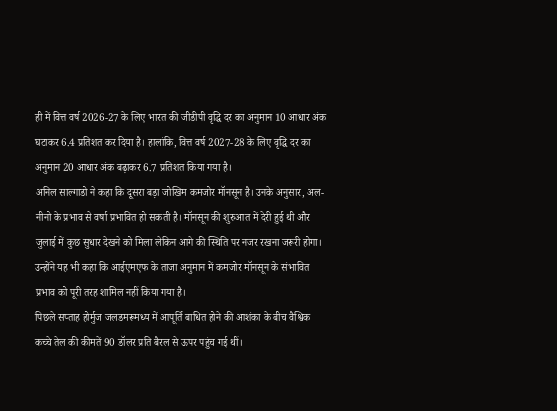ही में वित्त वर्ष 2026-27 के लिए भारत की जीडीपी वृद्धि दर का अनुमान 10 आधार अंक घटाकर 6.4 प्रतिशत कर दिया है। हालांकि, वित्त वर्ष 2027-28 के लिए वृद्धि दर का अनुमान 20 आधार अंक बढ़ाकर 6.7 प्रतिशत किया गया है।
अनिल साल्गाडो ने कहा कि दूसरा बड़ा जोखिम कमजोर मॉनसून है। उनके अनुसार, अल-नीनो के प्रभाव से वर्षा प्रभावित हो सकती है। मॉनसून की शुरुआत में देरी हुई थी और जुलाई में कुछ सुधार देखने को मिला लेकिन आगे की स्थिति पर नजर रखना जरूरी होगा। उन्होंने यह भी कहा कि आईएमएफ के ताजा अनुमान में कमजोर मॉनसून के संभावित प्रभाव को पूरी तरह शामिल नहीं किया गया है।
पिछले सप्ताह होर्मुज जलडमरूमध्य में आपूर्ति बाधित होने की आशंका के बीच वैश्विक कच्चे तेल की कीमतें 90 डॉलर प्रति बैरल से ऊपर पहुंच गई थीं।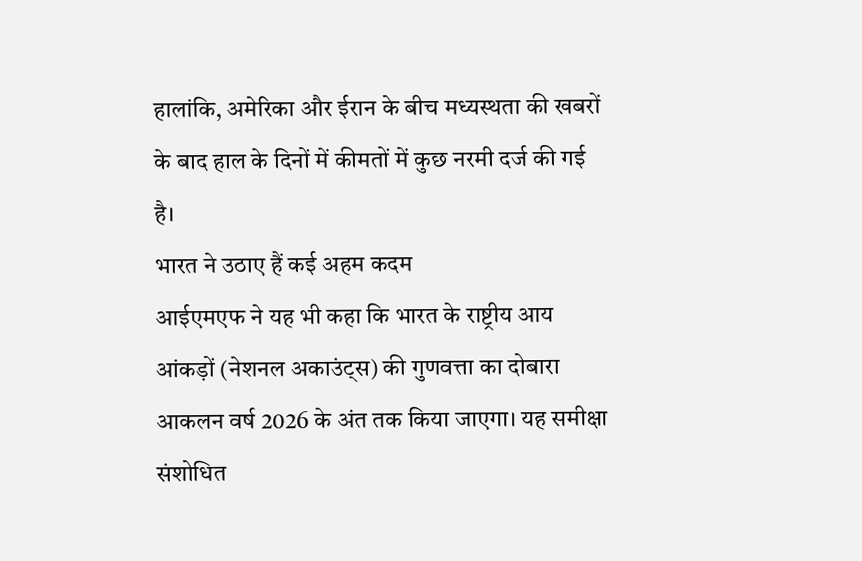हालांकि, अमेरिका और ईरान के बीच मध्यस्थता की खबरों के बाद हाल के दिनों में कीमतों में कुछ नरमी दर्ज की गई है।
भारत ने उठाए हैं कई अहम कदम
आईएमएफ ने यह भी कहा कि भारत के राष्ट्रीय आय आंकड़ों (नेशनल अकाउंट्स) की गुणवत्ता का दोबारा आकलन वर्ष 2026 के अंत तक किया जाएगा। यह समीक्षा संशोधित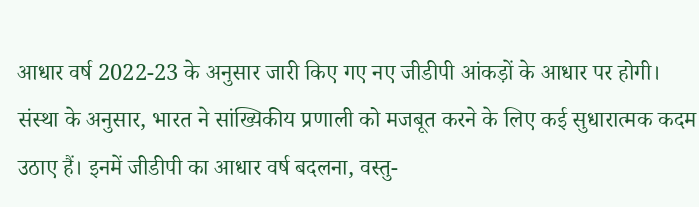आधार वर्ष 2022-23 के अनुसार जारी किए गए नए जीडीपी आंकड़ों के आधार पर होगी।
संस्था के अनुसार, भारत ने सांख्यिकीय प्रणाली को मजबूत करने के लिए कई सुधारात्मक कदम उठाए हैं। इनमें जीडीपी का आधार वर्ष बदलना, वस्तु-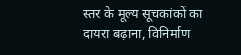स्तर के मूल्य सूचकांकों का दायरा बढ़ाना, विनिर्माण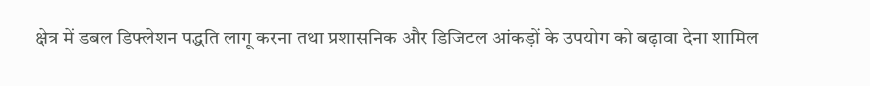क्षेत्र में डबल डिफ्लेशन पद्धति लागू करना तथा प्रशासनिक और डिजिटल आंकड़ों के उपयोग को बढ़ावा देना शामिल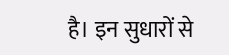है। इन सुधारों से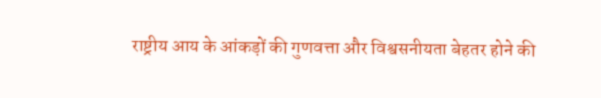राष्ट्रीय आय के आंकड़ों की गुणवत्ता और विश्वसनीयता बेहतर होने की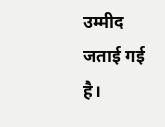उम्मीद जताई गई है।